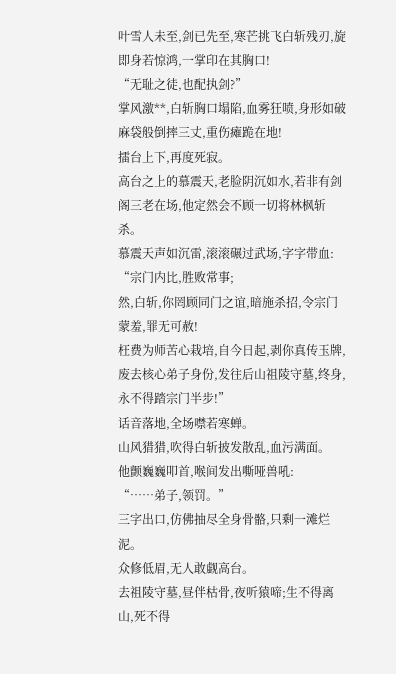叶雪人未至,剑已先至,寒芒挑飞白斩残刃,旋即身若惊鸿,一掌印在其胸口!
“无耻之徒,也配执剑?”
掌风激**,白斩胸口塌陷,血雾狂喷,身形如破麻袋般倒摔三丈,重伤瘫跪在地!
擂台上下,再度死寂。
高台之上的慕震天,老脸阴沉如水,若非有剑阁三老在场,他定然会不顾一切将林枫斩杀。
慕震天声如沉雷,滚滚碾过武场,字字带血:
“宗门内比,胜败常事;
然,白斩,你罔顾同门之谊,暗施杀招,令宗门蒙羞,罪无可赦!
枉费为师苦心栽培,自今日起,剥你真传玉牌,废去核心弟子身份,发往后山祖陵守墓,终身,永不得踏宗门半步!”
话音落地,全场噤若寒蝉。
山风猎猎,吹得白斩披发散乱,血污满面。
他颤巍巍叩首,喉间发出嘶哑兽吼:
“……弟子,领罚。”
三字出口,仿佛抽尽全身骨骼,只剩一滩烂泥。
众修低眉,无人敢觑高台。
去祖陵守墓,昼伴枯骨,夜听猿啼;生不得离山,死不得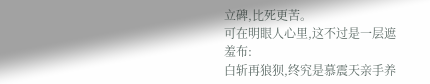立碑,比死更苦。
可在明眼人心里,这不过是一层遮羞布:
白斩再狼狈,终究是慕震天亲手养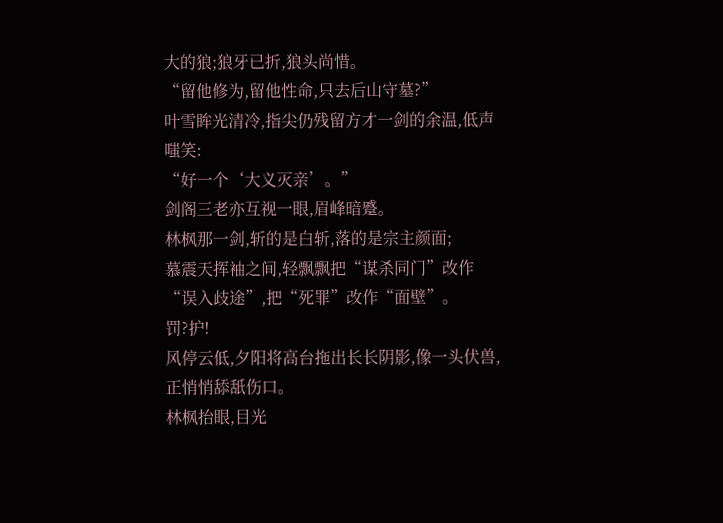大的狼;狼牙已折,狼头尚惜。
“留他修为,留他性命,只去后山守墓?”
叶雪眸光清冷,指尖仍残留方才一剑的余温,低声嗤笑:
“好一个‘大义灭亲’。”
剑阁三老亦互视一眼,眉峰暗蹙。
林枫那一剑,斩的是白斩,落的是宗主颜面;
慕震天挥袖之间,轻飘飘把“谋杀同门”改作“误入歧途”,把“死罪”改作“面壁”。
罚?护!
风停云低,夕阳将高台拖出长长阴影,像一头伏兽,正悄悄舔舐伤口。
林枫抬眼,目光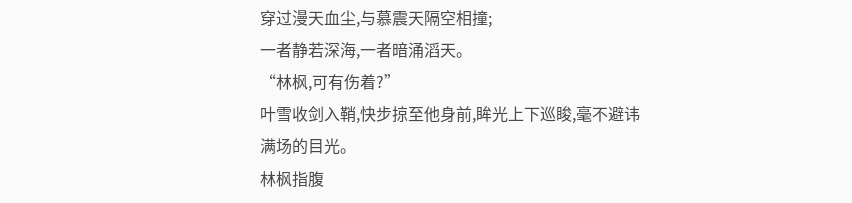穿过漫天血尘,与慕震天隔空相撞;
一者静若深海,一者暗涌滔天。
“林枫,可有伤着?”
叶雪收剑入鞘,快步掠至他身前,眸光上下巡睃,毫不避讳满场的目光。
林枫指腹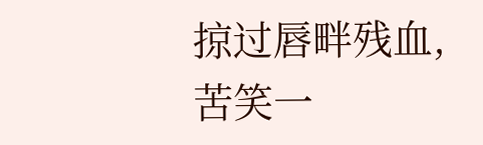掠过唇畔残血,苦笑一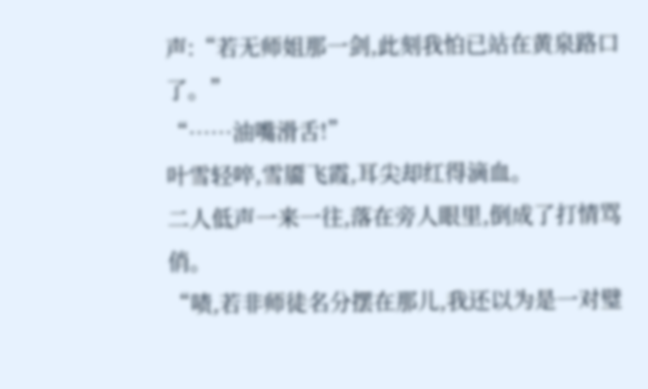声:“若无师姐那一剑,此刻我怕已站在黄泉路口了。”
“……油嘴滑舌!”
叶雪轻啐,雪靥飞霞,耳尖却红得滴血。
二人低声一来一往,落在旁人眼里,倒成了打情骂俏。
“啧,若非师徒名分摆在那儿,我还以为是一对璧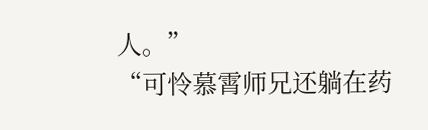人。”
“可怜慕霄师兄还躺在药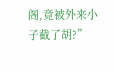阁,竟被外来小子截了胡?”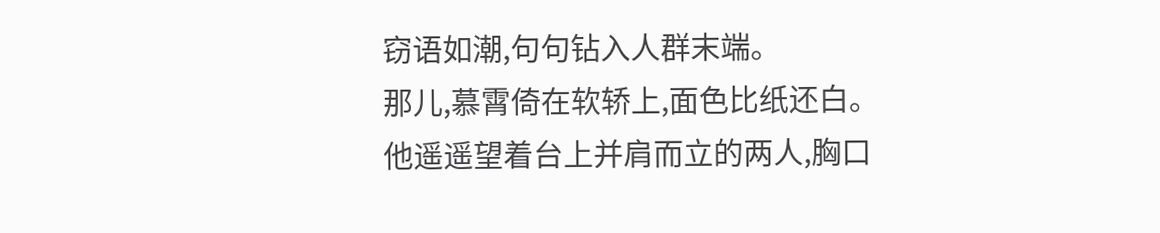窃语如潮,句句钻入人群末端。
那儿,慕霄倚在软轿上,面色比纸还白。
他遥遥望着台上并肩而立的两人,胸口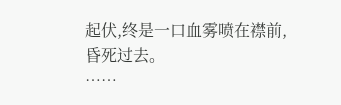起伏,终是一口血雾喷在襟前,昏死过去。
……